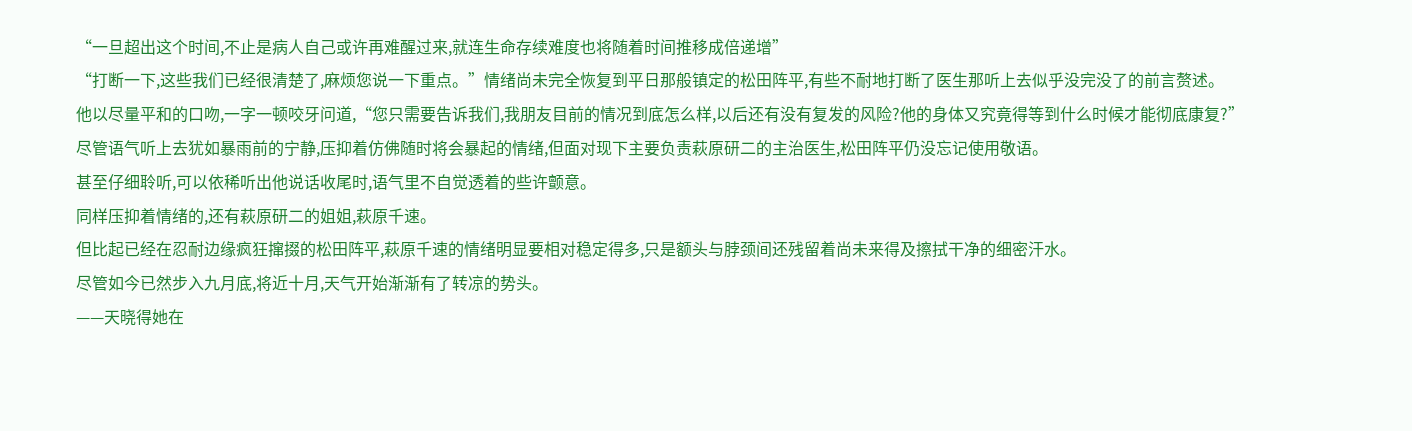“一旦超出这个时间,不止是病人自己或许再难醒过来,就连生命存续难度也将随着时间推移成倍递增”
“打断一下,这些我们已经很清楚了,麻烦您说一下重点。”情绪尚未完全恢复到平日那般镇定的松田阵平,有些不耐地打断了医生那听上去似乎没完没了的前言赘述。
他以尽量平和的口吻,一字一顿咬牙问道,“您只需要告诉我们,我朋友目前的情况到底怎么样,以后还有没有复发的风险?他的身体又究竟得等到什么时候才能彻底康复?”
尽管语气听上去犹如暴雨前的宁静,压抑着仿佛随时将会暴起的情绪,但面对现下主要负责萩原研二的主治医生,松田阵平仍没忘记使用敬语。
甚至仔细聆听,可以依稀听出他说话收尾时,语气里不自觉透着的些许颤意。
同样压抑着情绪的,还有萩原研二的姐姐,萩原千速。
但比起已经在忍耐边缘疯狂撺掇的松田阵平,萩原千速的情绪明显要相对稳定得多,只是额头与脖颈间还残留着尚未来得及擦拭干净的细密汗水。
尽管如今已然步入九月底,将近十月,天气开始渐渐有了转凉的势头。
——天晓得她在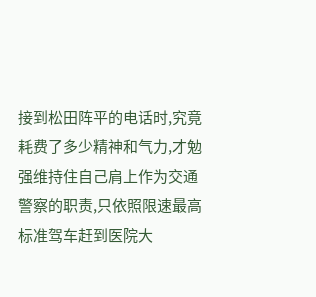接到松田阵平的电话时,究竟耗费了多少精神和气力,才勉强维持住自己肩上作为交通警察的职责,只依照限速最高标准驾车赶到医院大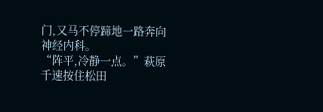门,又马不停蹄地一路奔向神经内科。
“阵平,冷静一点。”萩原千速按住松田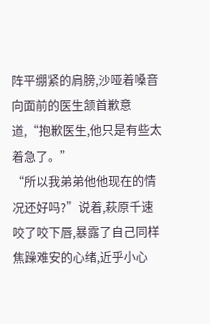阵平绷紧的肩膀,沙哑着嗓音向面前的医生颔首歉意道,“抱歉医生,他只是有些太着急了。”
“所以我弟弟他他现在的情况还好吗?”说着,萩原千速咬了咬下唇,暴露了自己同样焦躁难安的心绪,近乎小心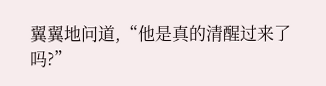翼翼地问道,“他是真的清醒过来了吗?”